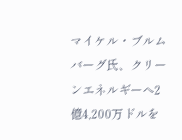マイケル・ブルムバーグ氏、クリーンエネルギーへ2億4,200万ドルを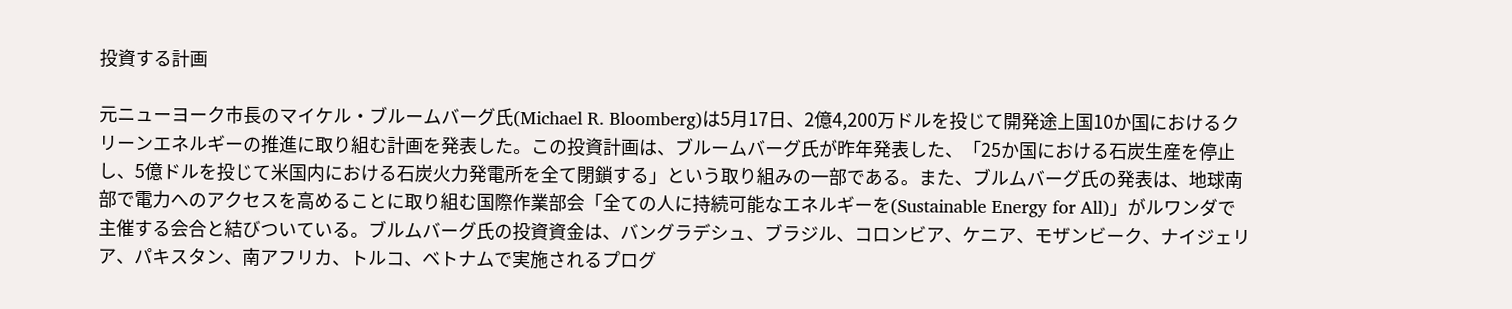投資する計画

元ニューヨーク市長のマイケル・ブルームバーグ氏(Michael R. Bloomberg)は5月17日、2億4,200万ドルを投じて開発途上国10か国におけるクリーンエネルギーの推進に取り組む計画を発表した。この投資計画は、ブルームバーグ氏が昨年発表した、「25か国における石炭生産を停止し、5億ドルを投じて米国内における石炭火力発電所を全て閉鎖する」という取り組みの一部である。また、ブルムバーグ氏の発表は、地球南部で電力へのアクセスを高めることに取り組む国際作業部会「全ての人に持続可能なエネルギーを(Sustainable Energy for All)」がルワンダで主催する会合と結びついている。ブルムバーグ氏の投資資金は、バングラデシュ、ブラジル、コロンビア、ケニア、モザンビーク、ナイジェリア、パキスタン、南アフリカ、トルコ、ベトナムで実施されるプログ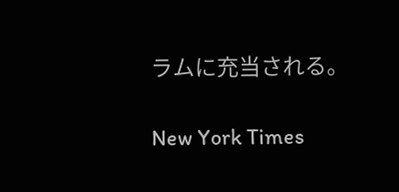ラムに充当される。

New York Times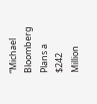“Michael Bloomberg Plans a $242 Million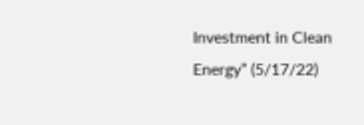Investment in Clean Energy” (5/17/22)